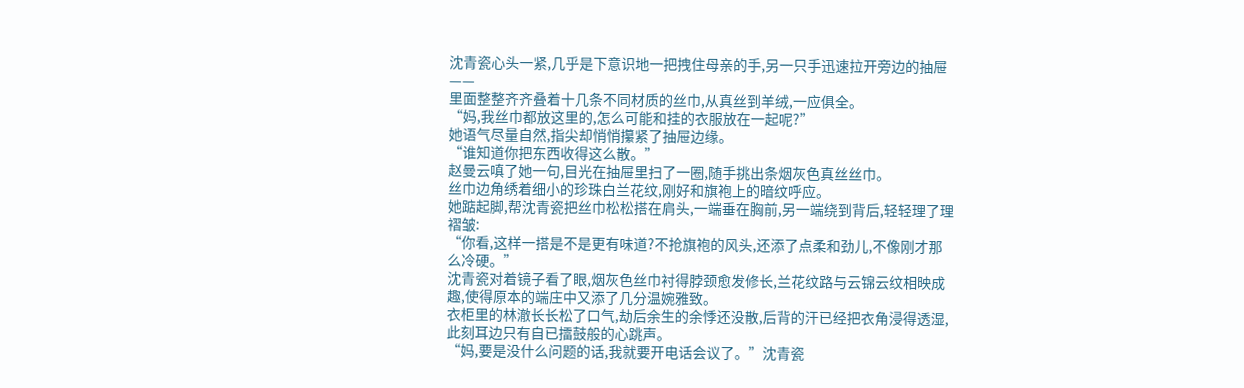沈青瓷心头一紧,几乎是下意识地一把拽住母亲的手,另一只手迅速拉开旁边的抽屉——
里面整整齐齐叠着十几条不同材质的丝巾,从真丝到羊绒,一应俱全。
“妈,我丝巾都放这里的,怎么可能和挂的衣服放在一起呢?”
她语气尽量自然,指尖却悄悄攥紧了抽屉边缘。
“谁知道你把东西收得这么散。”
赵曼云嗔了她一句,目光在抽屉里扫了一圈,随手挑出条烟灰色真丝丝巾。
丝巾边角绣着细小的珍珠白兰花纹,刚好和旗袍上的暗纹呼应。
她踮起脚,帮沈青瓷把丝巾松松搭在肩头,一端垂在胸前,另一端绕到背后,轻轻理了理褶皱:
“你看,这样一搭是不是更有味道?不抢旗袍的风头,还添了点柔和劲儿,不像刚才那么冷硬。”
沈青瓷对着镜子看了眼,烟灰色丝巾衬得脖颈愈发修长,兰花纹路与云锦云纹相映成趣,使得原本的端庄中又添了几分温婉雅致。
衣柜里的林澈长长松了口气,劫后余生的余悸还没散,后背的汗已经把衣角浸得透湿,此刻耳边只有自已擂鼓般的心跳声。
“妈,要是没什么问题的话,我就要开电话会议了。”沈青瓷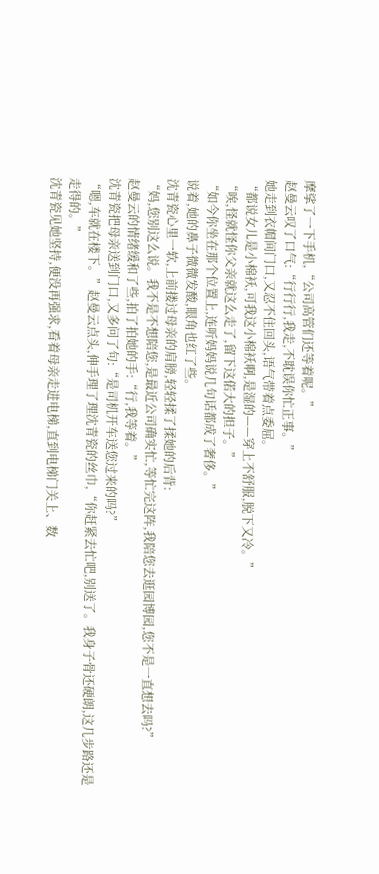摩挲了一下手机,“公司高管们还等着呢。”
赵曼云叹了口气:“行行行,我走,不耽误你忙正事。”
她走到衣帽间门口,又忍不住回头,语气带着点委屈。
“都说女儿是小棉袄,可我这小棉袄啊,是湿的——穿上不舒服,脱下又冷。”
“唉,怪就怪你父亲就这么走了,留下这偌大的担子。”
“如今你坐在那个位置上,连听妈妈说几句话都成了奢侈。”
说着,她的鼻子微微发酸,眼角也红了些。
沈青瓷心里一软,上前搂过母亲的肩膀,轻轻揉了揉她的后背:
“妈,您别这么说。我不是不想陪您,是最近公司确实忙,等忙完这阵,我陪您去逛园博园,您不是一直想去吗?”
赵曼云的情绪缓和了些,拍了拍她的手:“行,我等着。”
沈青瓷把母亲送到门口,又多问了句:“是司机开车送您过来的吗?”
“嗯,车就在楼下。”赵曼云点头,伸手理了理沈青瓷的丝巾,“你赶紧去忙吧,别送了。我身子骨还硬朗,这几步路还是走得的。”
沈青瓷见她坚持,便没再强求,看着母亲走进电梯,直到电梯门关上、数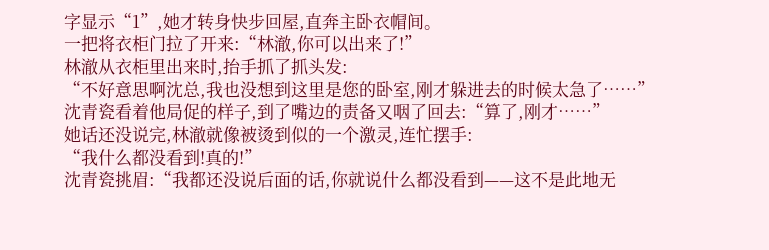字显示“1”,她才转身快步回屋,直奔主卧衣帽间。
一把将衣柜门拉了开来:“林澈,你可以出来了!”
林澈从衣柜里出来时,抬手抓了抓头发:
“不好意思啊沈总,我也没想到这里是您的卧室,刚才躲进去的时候太急了……”
沈青瓷看着他局促的样子,到了嘴边的责备又咽了回去:“算了,刚才……”
她话还没说完,林澈就像被烫到似的一个激灵,连忙摆手:
“我什么都没看到!真的!”
沈青瓷挑眉:“我都还没说后面的话,你就说什么都没看到——这不是此地无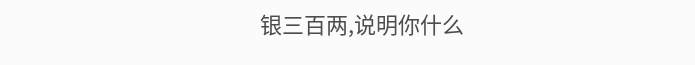银三百两,说明你什么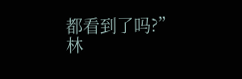都看到了吗?”
林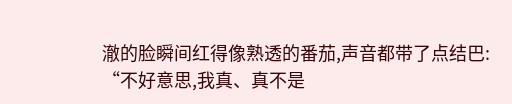澈的脸瞬间红得像熟透的番茄,声音都带了点结巴:
“不好意思,我真、真不是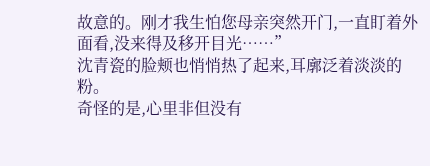故意的。刚才我生怕您母亲突然开门,一直盯着外面看,没来得及移开目光……”
沈青瓷的脸颊也悄悄热了起来,耳廓泛着淡淡的粉。
奇怪的是,心里非但没有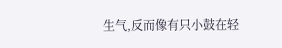生气,反而像有只小鼓在轻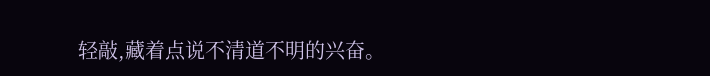轻敲,藏着点说不清道不明的兴奋。